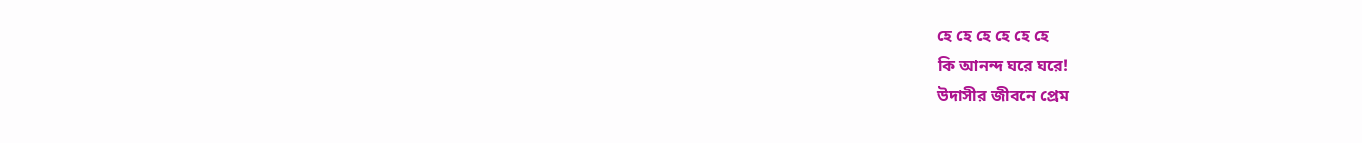হে হে হে হে হে হে
কি আনন্দ ঘরে ঘরে!
উদাসীর জীবনে প্রেম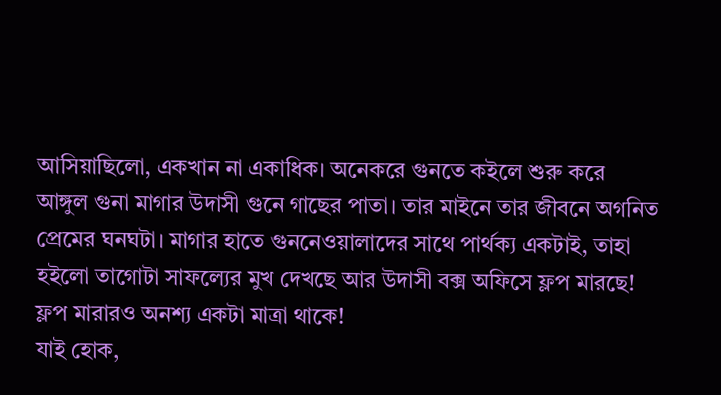আসিয়াছিলো, একখান না একাধিক। অনেকরে গুনতে কইলে শুরু করে আঙ্গুল গুনা মাগার উদাসী গুনে গাছের পাতা। তার মাইনে তার জীবনে অগনিত প্রেমের ঘনঘটা। মাগার হাতে গুননেওয়ালাদের সাথে পার্থক্য একটাই, তাহা হইলো তাগোটা সাফল্যের মুখ দেখছে আর উদাসী বক্স অফিসে ফ্লপ মারছে! ফ্লপ মারারও অনশ্য একটা মাত্রা থাকে!
যাই হোক,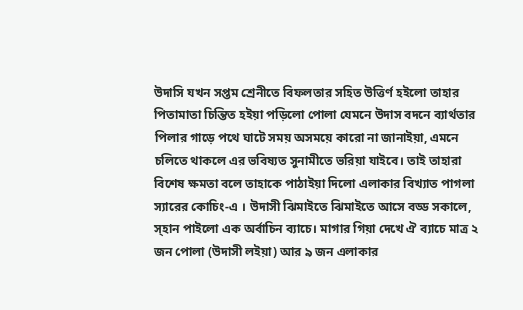উদাসি যখন সপ্তম শ্রেনীতে বিফলতার সহিত উত্তির্ণ হইলো তাহার পিতামাতা চিন্তিত হইয়া পড়িলো পোলা যেমনে উদাস বদনে ব্যার্থতার পিলার গাড়ে পথে ঘাটে সময় অসময়ে কারো না জানাইয়া, এমনে চলিতে থাকলে এর ভবিষ্যত সুনামীতে ভরিয়া যাইবে। তাই তাহারা বিশেষ ক্ষমতা বলে তাহাকে পাঠাইয়া দিলো এলাকার বিখ্যাত পাগলা স্যারের কোচিং-এ । উদাসী ঝিমাইতে ঝিমাইতে আসে বড্ড সকালে, স্হান পাইলো এক অর্বাচিন ব্যাচে। মাগার গিয়া দেখে ঐ ব্যাচে মাত্র ২ জন পোলা (উদাসী লইয়া) আর ৯ জন এলাকার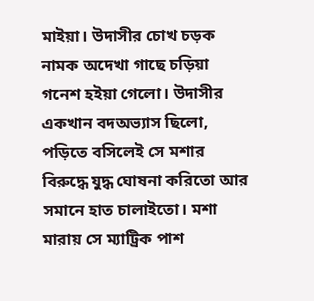মাইয়া। উদাসীর চোখ চড়ক নামক অদেখা গাছে চড়িয়া গনেশ হইয়া গেলো। উদাসীর একখান বদঅভ্যাস ছিলো, পড়িতে বসিলেই সে মশার বিরুদ্ধে যুদ্ধ ঘোষনা করিতো আর সমানে হাত চালাইতো। মশা মারায় সে ম্যাট্রিক পাশ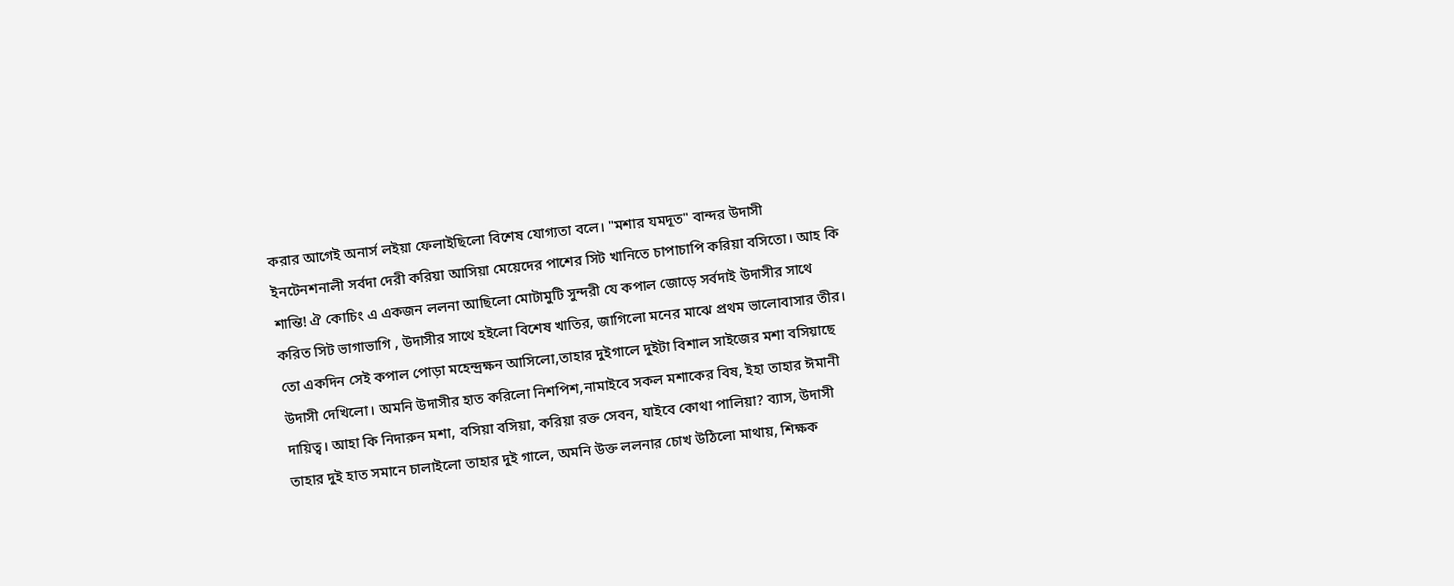করার আগেই অনার্স লইয়া ফেলাইছিলো বিশেষ যোগ্যতা বলে। "মশার যমদূত" বান্দর উদাসী ইনটেনশনালী সর্বদা দেরী করিয়া আসিয়া মেয়েদের পাশের সিট খানিতে চাপাচাপি করিয়া বসিতো। আহ কি শান্তি! ঐ কোচিং এ একজন ললনা আছিলো মোটামুটি সুন্দরী যে কপাল জোড়ে সর্বদাই উদাসীর সাথে করিত সিট ভাগাভাগি , উদাসীর সাথে হইলো বিশেষ খাতির, জাগিলো মনের মাঝে প্রথম ভালোবাসার তীর।
তো একদিন সেই কপাল পোড়া মহেন্দ্রক্ষন আসিলো,তাহার দুইগালে দুইটা বিশাল সাইজের মশা বসিয়াছে উদাসী দেখিলো। অমনি উদাসীর হাত করিলো নিশপিশ,নামাইবে সকল মশাকের বিষ, ইহা তাহার ঈমানী দায়িত্ব। আহা কি নিদারুন মশা, বসিয়া বসিয়া, করিয়া রক্ত সেবন, যাইবে কোথা পালিয়া? ব্যাস, উদাসী তাহার দুই হাত সমানে চালাইলো তাহার দুই গালে, অমনি উক্ত ললনার চোখ উঠিলো মাথায়, শিক্ষক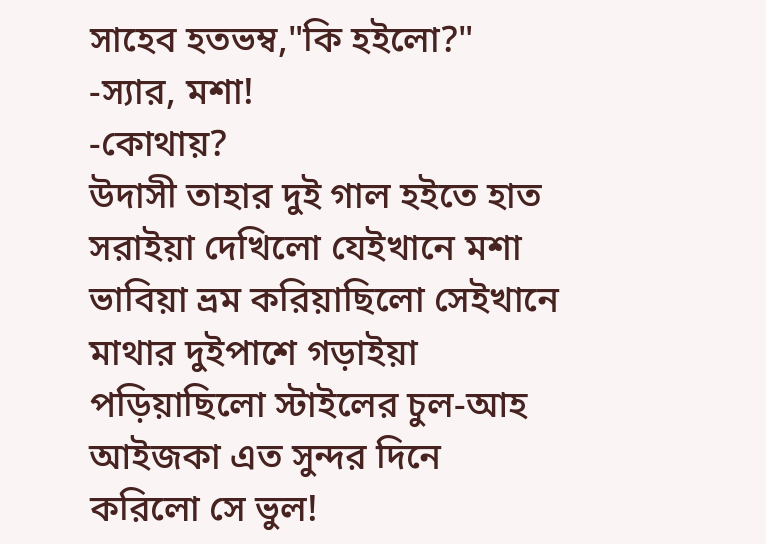সাহেব হতভম্ব,"কি হইলো?"
-স্যার, মশা!
-কোথায়?
উদাসী তাহার দুই গাল হইতে হাত সরাইয়া দেখিলো যেইখানে মশা ভাবিয়া ভ্রম করিয়াছিলো সেইখানে মাথার দুইপাশে গড়াইয়া পড়িয়াছিলো স্টাইলের চুল-আহ আইজকা এত সুন্দর দিনে করিলো সে ভুল!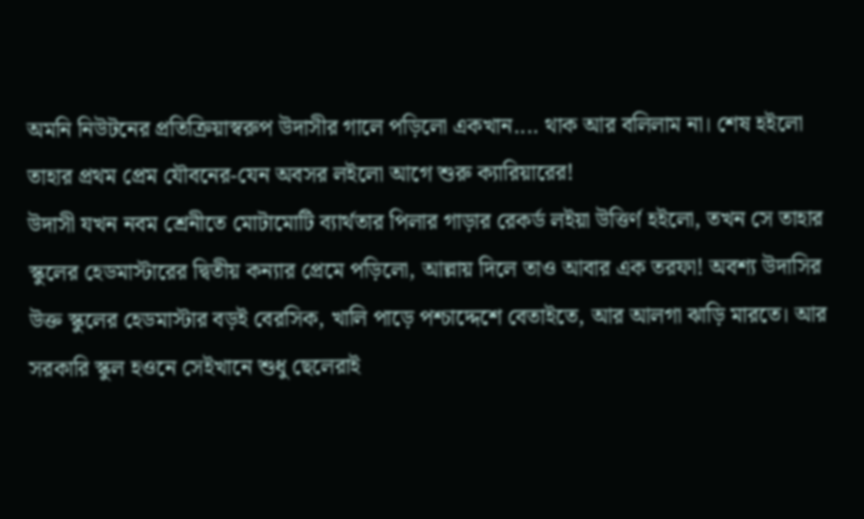অমনি নিউটনের প্রতিক্রিয়াস্বরুপ উদাসীর গালে পড়িলো একখান.... থাক আর বলিলাম না। শেষ হইলো তাহার প্রথম প্রেম যৌবনের-যেন অবসর লইলো আগে শুরু ক্যারিয়ারের!
উদাসী যখন নবম শ্রেনীতে মোটামোটি ব্যার্থতার পিলার গাড়ার রেকর্ড লইয়া উত্তির্ণ হইলো, তখন সে তাহার স্কুলের হেডমাস্টারের দ্বিতীয় কন্যার প্রেমে পড়িলো, আল্লায় দিলে তাও আবার এক তরফা! অবশ্য উদাসির উক্ত স্কুলের হেডমাস্টার বড়ই বেরসিক, খালি পাড়ে পশ্চাদ্দেশে বেতাইতে, আর আলগা ঝাড়ি মারতে। আর সরকারি স্কুল হওনে সেইখানে শুধু ছেলেরাই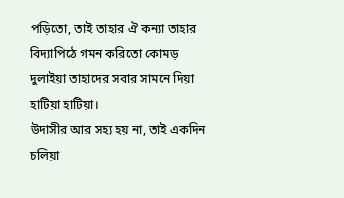পড়িতো, তাই তাহার ঐ কন্যা তাহার বিদ্যাপিঠে গমন করিতো কোমড় দুলাইয়া তাহাদের সবার সামনে দিয়া হাটিয়া হাটিয়া।
উদাসীর আর সহ্য হয় না, তাই একদিন চলিয়া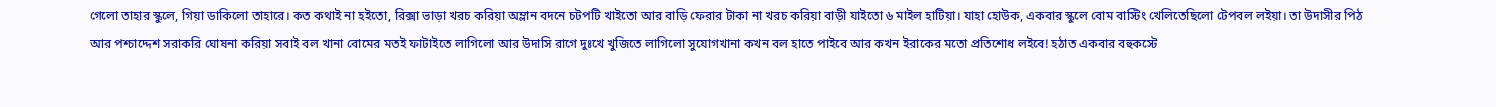গেলো তাহার স্কুলে, গিয়া ডাকিলো তাহারে। কত কথাই না হইতো, রিক্সা ভাড়া খরচ করিয়া অম্লান বদনে চটপটি খাইতো আর বাড়ি ফেরার টাকা না খরচ করিয়া বাড়ী যাইতো ৬ মাইল হাটিয়া। যাহা হোউক, একবার স্কুলে বোম বাস্টিং খেলিতেছিলো টেপবল লইয়া। তা উদাসীর পিঠ আর পশ্চাদ্দেশ সরাকরি ঘোষনা করিয়া সবাই বল খানা বোমের মতই ফাটাইতে লাগিলো আর উদাসি রাগে দুঃখে খুজিতে লাগিলো সুযোগখানা কখন বল হাতে পাইবে আর কখন ইরাকের মতো প্রতিশোধ লইবে! হঠাত একবার বহুকস্টে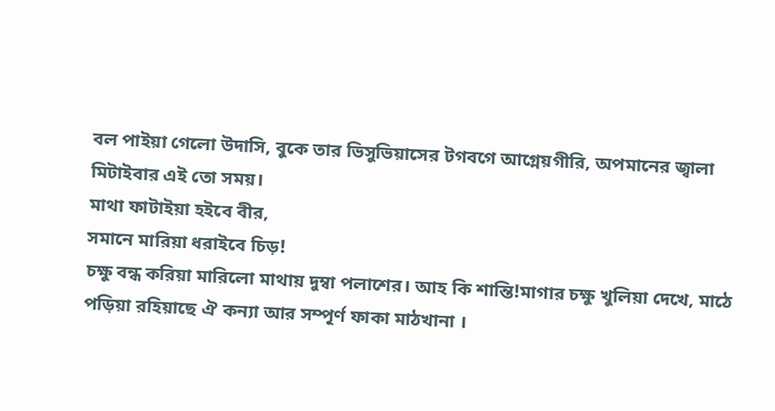বল পাইয়া গেলো উদাসি, বুকে তার ভিসুভিয়াসের টগবগে আগ্নেয়গীরি, অপমানের জ্বালা মিটাইবার এই তো সময়।
মাথা ফাটাইয়া হইবে বীর,
সমানে মারিয়া ধরাইবে চিড়!
চক্ষু বন্ধ করিয়া মারিলো মাথায় দুম্বা পলাশের। আহ কি শান্তি!মাগার চক্ষু খুলিয়া দেখে, মাঠে পড়িয়া রহিয়াছে ঐ কন্যা আর সম্পূর্ণ ফাকা মাঠখানা ।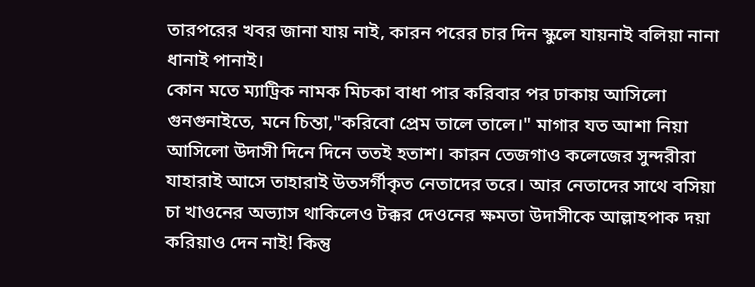তারপরের খবর জানা যায় নাই, কারন পরের চার দিন স্কুলে যায়নাই বলিয়া নানা ধানাই পানাই।
কোন মতে ম্যাট্রিক নামক মিচকা বাধা পার করিবার পর ঢাকায় আসিলো গুনগুনাইতে, মনে চিন্তা,"করিবো প্রেম তালে তালে।" মাগার যত আশা নিয়া আসিলো উদাসী দিনে দিনে ততই হতাশ। কারন তেজগাও কলেজের সুন্দরীরা যাহারাই আসে তাহারাই উতসর্গীকৃত নেতাদের তরে। আর নেতাদের সাথে বসিয়া চা খাওনের অভ্যাস থাকিলেও টক্কর দেওনের ক্ষমতা উদাসীকে আল্লাহপাক দয়া করিয়াও দেন নাই! কিন্তু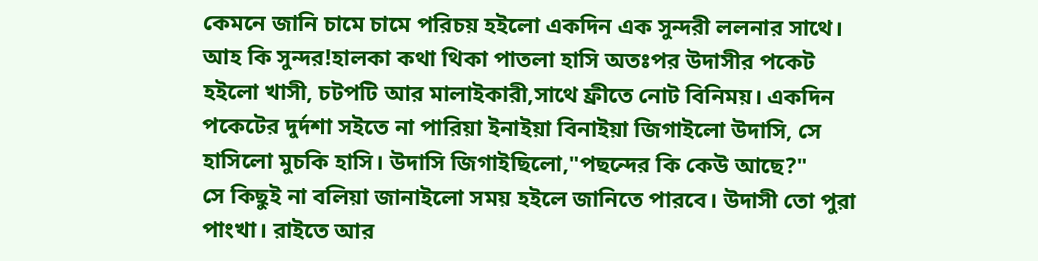কেমনে জানি চামে চামে পরিচয় হইলো একদিন এক সুন্দরী ললনার সাথে। আহ কি সুন্দর!হালকা কথা থিকা পাতলা হাসি অতঃপর উদাসীর পকেট হইলো খাসী, চটপটি আর মালাইকারী,সাথে ফ্রীতে নোট বিনিময়। একদিন পকেটের দুর্দশা সইতে না পারিয়া ইনাইয়া বিনাইয়া জিগাইলো উদাসি, সে হাসিলো মুচকি হাসি। উদাসি জিগাইছিলো,"পছন্দের কি কেউ আছে?"
সে কিছুই না বলিয়া জানাইলো সময় হইলে জানিতে পারবে। উদাসী তো পুরা পাংখা। রাইতে আর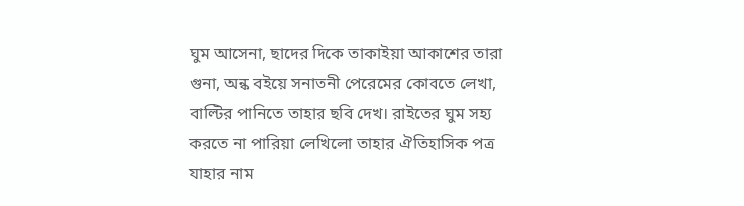ঘুম আসেনা, ছাদের দিকে তাকাইয়া আকাশের তারা গুনা, অন্ক বইয়ে সনাতনী পেরেমের কোবতে লেখা, বাল্টির পানিতে তাহার ছবি দেখ। রাইতের ঘুম সহ্য করতে না পারিয়া লেখিলো তাহার ঐতিহাসিক পত্র যাহার নাম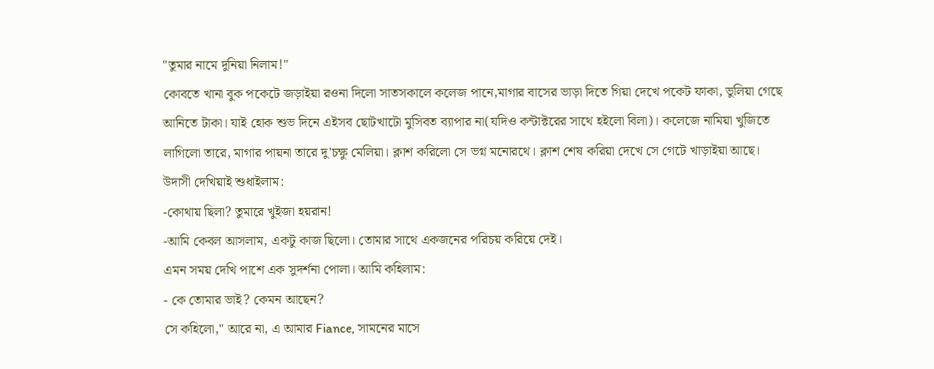"তুমার নামে দুনিয়া নিলাম!"
কোবতে খানা বুক পকেটে জড়াইয়া রওনা দিলো সাতসকালে কলেজ পানে,মাগার বাসের ভাড়া দিতে গিয়া দেখে পকেট ফাকা, ভুলিয়া গেছে আনিতে টাকা। যাই হোক শুভ দিনে এইসব ছোটখাটো মুসিবত ব্যাপার না(যদিও কন্টাক্টরের সাথে হইলো বিলা)। কলেজে নামিয়া খুজিতে লাগিলো তারে, মাগার পায়না তারে দু'চক্ষু মেলিয়া। ক্লাশ করিলো সে ভগ্ন মনোরথে। ক্লাশ শেষ করিয়া দেখে সে গেটে খাড়াইয়া আছে। উদাসী দেখিয়াই শুধাইলাম:
-কোথায় ছিলা? তুমারে খুইজা হয়রান!
-আমি কেবল আসলাম, একটু কাজ ছিলো। তোমার সাথে একজনের পরিচয় করিয়ে দেই।
এমন সময় দেখি পাশে এক সুদর্শনা পোলা। আমি কহিলাম:
- কে তোমার ভাই? কেমন আছেন?
সে কহিলো," আরে না, এ আমার Fiance, সামনের মাসে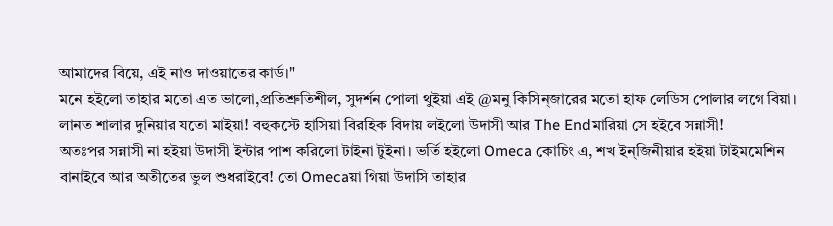আমাদের বিয়ে, এই নাও দাওয়াতের কার্ড।"
মনে হইলো তাহার মতো এত ভালো,প্রতিশ্রুতিশীল, সুদর্শন পোলা থুইয়া এই @মনু কিসিন্জারের মতো হাফ লেডিস পোলার লগে বিয়া। লানত শালার দুনিয়ার যতো মাইয়া! বহুকস্টে হাসিয়া বিরহিক বিদায় লইলো উদাসী আর The Endমারিয়া সে হইবে সন্নাসী!
অতঃপর সন্নাসী না হইয়া উদাসী ইন্টার পাশ করিলো টাইনা টুইনা। ভর্তি হইলো Omeca কোচিং এ, শখ ইন্জিনীয়ার হইয়া টাইমমেশিন বানাইবে আর অতীতের ভুল শুধরাইবে! তো Omecaয়া গিয়া উদাসি তাহার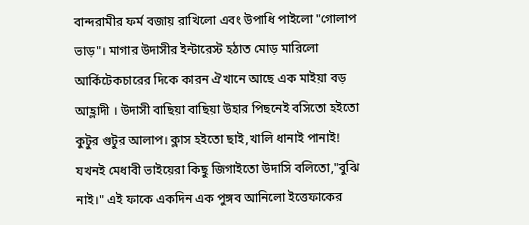বান্দরামীর ফর্ম বজায় রাখিলো এবং উপাধি পাইলো "গোলাপ ভাড়"। মাগার উদাসীর ইন্টারেস্ট হঠাত মোড় মারিলো আর্কিটেকচারের দিকে কারন ঐখানে আছে এক মাইয়া বড় আহ্লাদী । উদাসী বাছিয়া বাছিয়া উহার পিছনেই বসিতো হইতো কুটুর গুটুর আলাপ। ক্লাস হইতো ছাই,খালি ধানাই পানাই! যখনই মেধাবী ভাইয়েরা কিছু জিগাইতো উদাসি বলিতো,"বুঝি নাই।" এই ফাকে একদিন এক পুঙ্গব আনিলো ইত্তেফাকের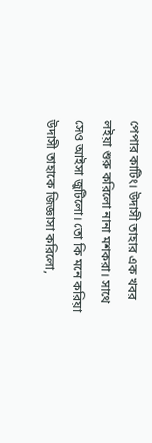পেপার কাটিং। উদাসী তাহার এক খবর লইয়া শুরু করিলো নানা মশকরা। সাথে সেও আইসা জুটিলো। তো কি মনে করিয়া উদাসী তাহাকে জিজ্ঞাসা করিলো,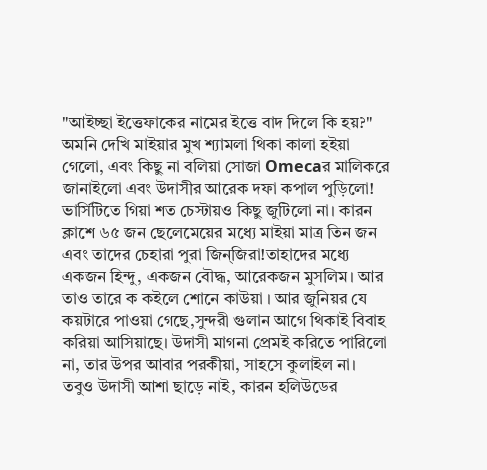"আইচ্ছা ইত্তেফাকের নামের ইত্তে বাদ দিলে কি হয়?"
অমনি দেখি মাইয়ার মুখ শ্যামলা থিকা কালা হইয়া গেলো, এবং কিছু না বলিয়া সোজা Omecaর মালিকরে জানাইলো এবং উদাসীর আরেক দফা কপাল পুড়িলো!
ভার্সিটিতে গিয়া শত চেস্টায়ও কিছু জুটিলো না। কারন ক্লাশে ৬৫ জন ছেলেমেয়ের মধ্যে মাইয়া মাত্র তিন জন এবং তাদের চেহারা পুরা জিন্জিরা!তাহাদের মধ্যে একজন হিন্দু, একজন বৌদ্ধ, আরেকজন মুসলিম। আর তাও তারে ক কইলে শোনে কাউয়া । আর জুনিয়র যে কয়টারে পাওয়া গেছে,সুন্দরী গুলান আগে থিকাই বিবাহ করিয়া আসিয়াছে। উদাসী মাগনা প্রেমই করিতে পারিলো না, তার উপর আবার পরকীয়া, সাহসে কুলাইল না।
তবুও উদাসী আশা ছাড়ে নাই, কারন হলিউডের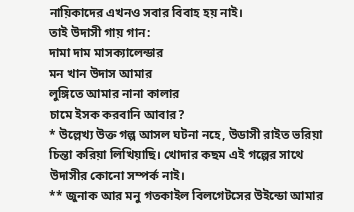নায়িকাদের এখনও সবার বিবাহ হয় নাই।
তাই উদাসী গায় গান:
দামা দাম মাসক্যালেন্ডার
মন খান উদাস আমার
লুঙ্গিতে আমার নানা কালার
চামে ইসক করবানি আবার?
* উল্লেখ্য উক্ত গল্প আসল ঘটনা নহে, উডাসী রাইত ভরিয়া চিন্তা করিয়া লিখিয়াছি। খোদার কছম এই গল্পের সাথে উদাসীর কোনো সম্পর্ক নাই।
** জুনাক আর মনু গতকাইল বিলগেটসের উইন্ডো আমার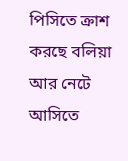পিসিতে ক্রাশ করছে বলিয়া আর নেটে আসিতে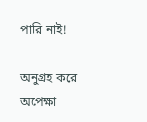পারি নাই!

অনুগ্রহ করে অপেক্ষা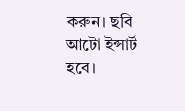করুন। ছবি আটো ইন্সার্ট হবে।